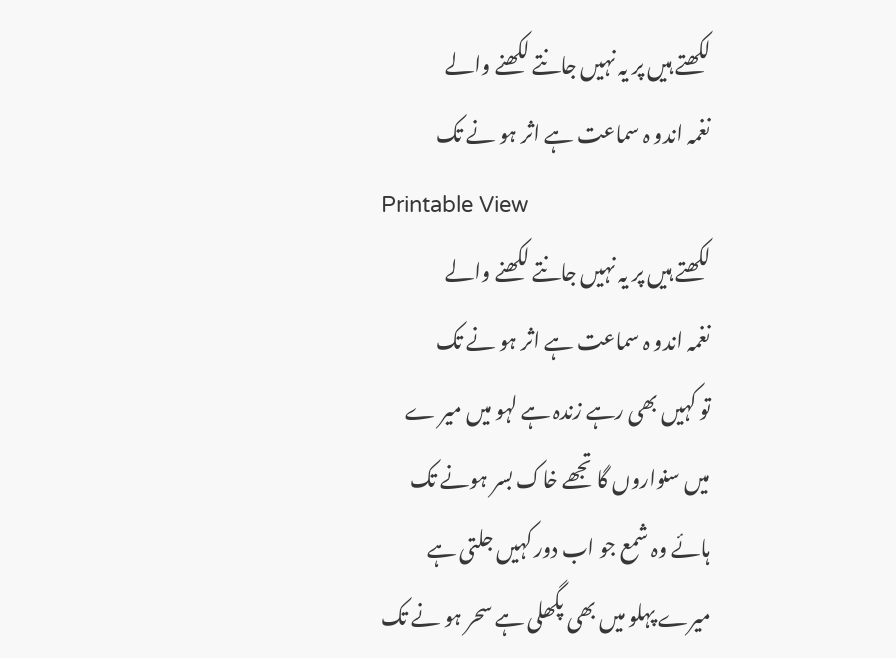لکھتے ہیں پر یہ نہیں جانتے لکھنے والے
نغمہ اندو ہ سماعت ہے اثر ہو نے تک
Printable View
لکھتے ہیں پر یہ نہیں جانتے لکھنے والے
نغمہ اندو ہ سماعت ہے اثر ہو نے تک
تو کہیں بھی رہے زندہ ہے لہو میں میر ے
میں سنواروں گا تجھے خاک بسر ہونے تک
ہائے وہ شمع جو اب دور کہیں جلتی ہے
میرے پہلو میں بھی پگھلی ہے سحر ہو نے تک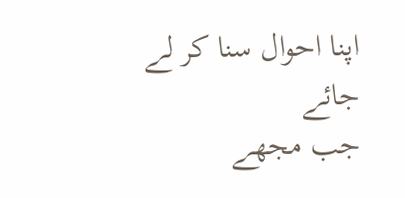اپنا احوال سنا کر لے جائے
جب مجھے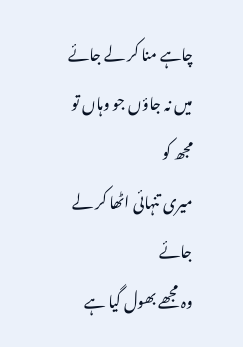چاہے منا کر لے جائے
میں نہ جاؤں جو وہاں تو مجھ کو
میری تنہائی اٹھا کر لے جائے
وہ مجھے بھول گیا ہے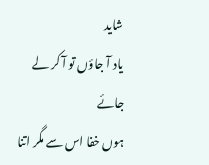شاید
یاد آ جاؤں تو آ کر لے جائے
ہوں خفا اس سے مگر اتنا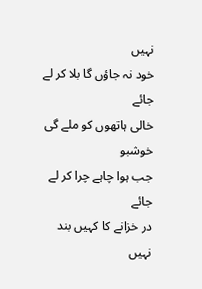نہیں
خود نہ جاؤں گا بلا کر لے جائے
خالی ہاتھوں کو ملے گی خوشبو
جب ہوا چاہے چرا کر لے جائے
در خزانے کا کہیں بند نہیں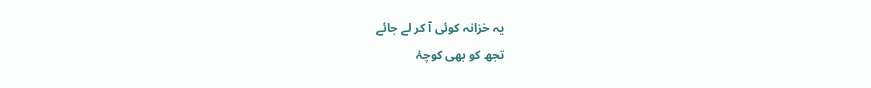یہ خزانہ کوئی آ کر لے جائے
تجھ کو بھی کوچۂ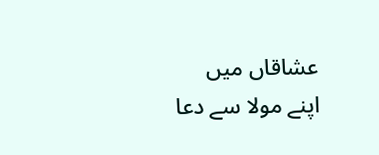عشاقاں میں
اپنے مولا سے دعا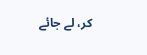کر، لے جائے